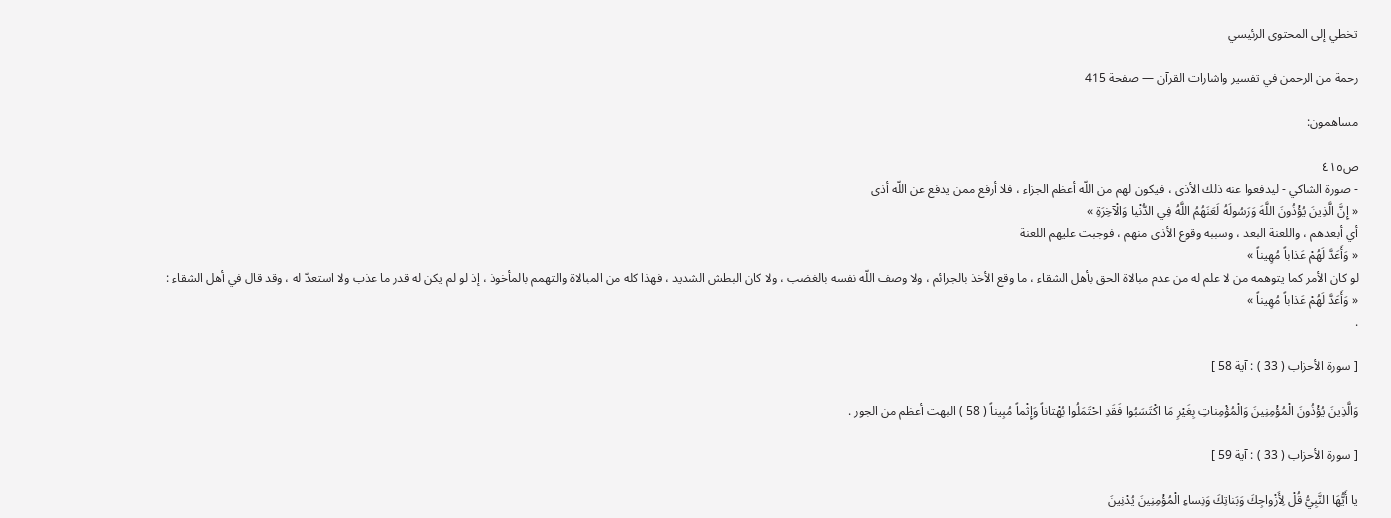تخطي إلى المحتوى الرئيسي

رحمة من الرحمن في تفسير واشارات القرآن — صفحة 415

مساهمون:

ص٤١٥
- صورة الشاكي - ليدفعوا عنه ذلك الأذى ، فيكون لهم من اللّه أعظم الجزاء ، فلا أرفع ممن يدفع عن اللّه أذى
« إِنَّ الَّذِينَ يُؤْذُونَ اللَّهَ وَرَسُولَهُ لَعَنَهُمُ اللَّهُ فِي الدُّنْيا وَالْآخِرَةِ »
أي أبعدهم ، واللعنة البعد ، وسببه وقوع الأذى منهم ، فوجبت عليهم اللعنة
« وَأَعَدَّ لَهُمْ عَذاباً مُهِيناً »
لو كان الأمر كما يتوهمه من لا علم له من عدم مبالاة الحق بأهل الشقاء ، ما وقع الأخذ بالجرائم ، ولا وصف اللّه نفسه بالغضب ، ولا كان البطش الشديد ، فهذا كله من المبالاة والتهمم بالمأخوذ ، إذ لو لم يكن له قدر ما عذب ولا استعدّ له ، وقد قال في أهل الشقاء :
« وَأَعَدَّ لَهُمْ عَذاباً مُهِيناً »
.

[ سورة الأحزاب ( 33 ) : آية 58 ]

وَالَّذِينَ يُؤْذُونَ الْمُؤْمِنِينَ وَالْمُؤْمِناتِ بِغَيْرِ مَا اكْتَسَبُوا فَقَدِ احْتَمَلُوا بُهْتاناً وَإِثْماً مُبِيناً ( 58 ) البهت أعظم من الجور .

[ سورة الأحزاب ( 33 ) : آية 59 ]

يا أَيُّهَا النَّبِيُّ قُلْ لِأَزْواجِكَ وَبَناتِكَ وَنِساءِ الْمُؤْمِنِينَ يُدْنِينَ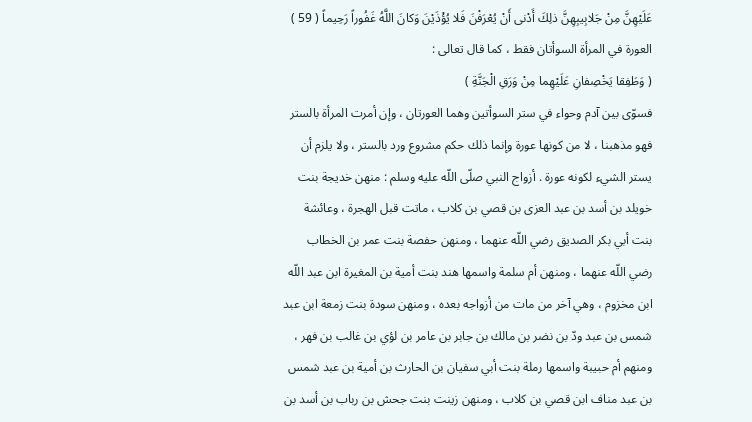عَلَيْهِنَّ مِنْ جَلابِيبِهِنَّ ذلِكَ أَدْنى أَنْ يُعْرَفْنَ فَلا يُؤْذَيْنَ وَكانَ اللَّهُ غَفُوراً رَحِيماً ( 59 ) العورة في المرأة السوأتان فقط ، كما قال تعالى :
( وَطَفِقا يَخْصِفانِ عَلَيْهِما مِنْ وَرَقِ الْجَنَّةِ )
فسوّى بين آدم وحواء في ستر السوأتين وهما العورتان ، وإن أمرت المرأة بالستر فهو مذهبنا ، لا من كونها عورة وإنما ذلك حكم مشروع ورد بالستر ، ولا يلزم أن يستر الشيء لكونه عورة . أزواج النبي صلّى اللّه عليه وسلم : منهن خديجة بنت خويلد بن أسد بن عبد العزى بن قصي بن كلاب ، ماتت قبل الهجرة ، وعائشة بنت أبي بكر الصديق رضي اللّه عنهما ، ومنهن حفصة بنت عمر بن الخطاب رضي اللّه عنهما ، ومنهن أم سلمة واسمها هند بنت أمية بن المغيرة ابن عبد اللّه ابن مخزوم ، وهي آخر من مات من أزواجه بعده ، ومنهن سودة بنت زمعة ابن عبد شمس بن عبد ودّ بن نضر بن مالك بن جابر بن عامر بن لؤي بن غالب بن فهر ، ومنهم أم حبيبة واسمها رملة بنت أبي سفيان بن الحارث بن أمية بن عبد شمس بن عبد مناف ابن قصي بن كلاب ، ومنهن زينت بنت جحش بن رباب بن أسد بن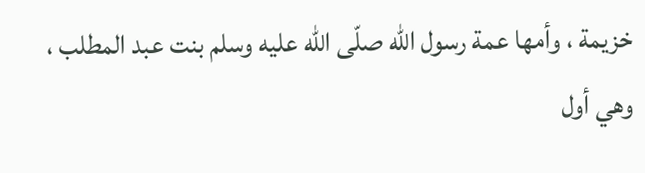خزيمة ، وأمها عمة رسول اللّه صلّى اللّه عليه وسلم بنت عبد المطلب ، وهي أول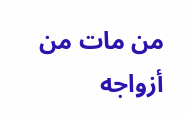من مات من أزواجه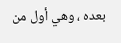بعده ، وهي أول من